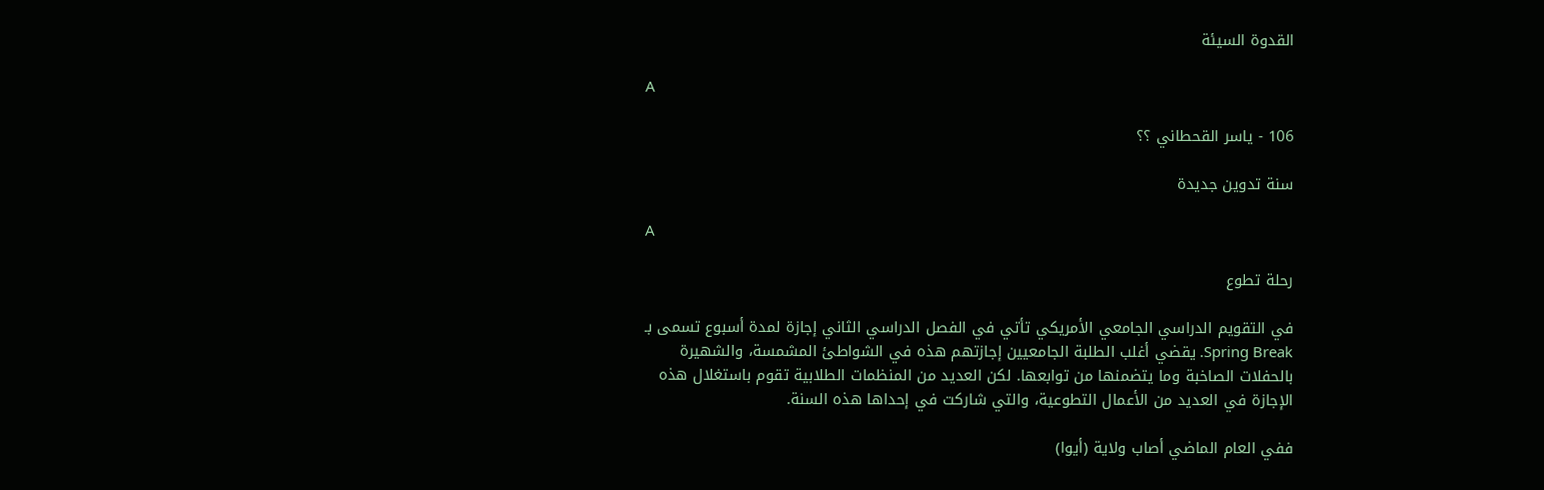القدوة السيئة

A

106 - ياسر القحطاني ؟؟

سنة تدوين جديدة

A

رحلة تطوع

في التقويم الدراسي الجامعي الأمريكي تأتي في الفصل الدراسي الثاني إجازة لمدة أسبوع تسمى بـ Spring Break. يقضي أغلب الطلبة الجامعيين إجازتهم هذه في الشواطئ المشمسة، والشهيرة بالحفلات الصاخبة وما يتضمنها من توابعها. لكن العديد من المنظمات الطلابية تقوم باستغلال هذه الإجازة في العديد من الأعمال التطوعية، والتي شاركت في إحداها هذه السنة.

ففي العام الماضي أصاب ولاية (أيوا)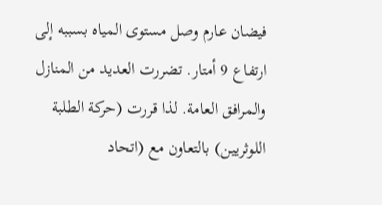فيضان عارم وصل مستوى المياه بسببه إلى ارتفاع 9 أمتار. تضررت العديد من المنازل والمرافق العامة. لذا قررت (حركة الطلبة اللوثريين) بالتعاون مع (اتحاد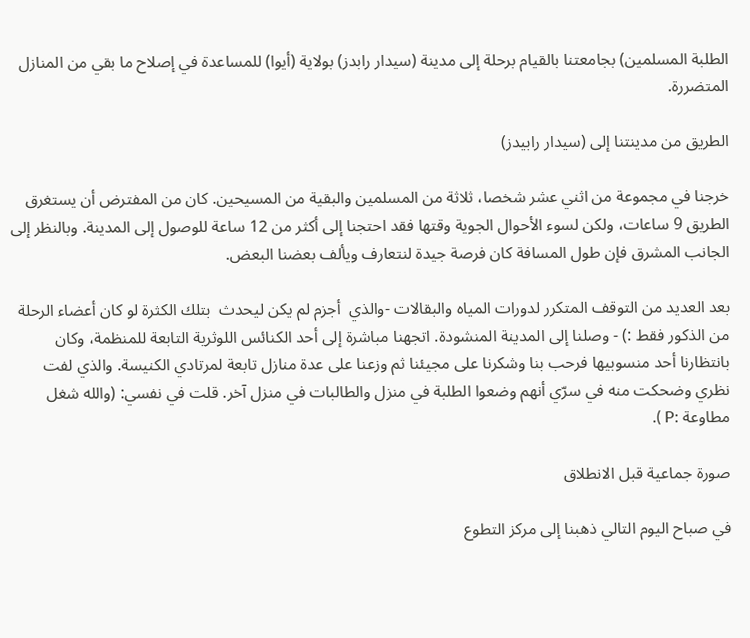الطلبة المسلمين) بجامعتنا بالقيام برحلة إلى مدينة (سيدار رابدز) بولاية (أيوا) للمساعدة في إصلاح ما بقي من المنازل المتضررة.

الطريق من مدينتنا إلى (سيدار رابيدز)

خرجنا في مجموعة من اثني عشر شخصا، ثلاثة من المسلمين والبقية من المسيحين. كان من المفترض أن يستغرق الطريق 9 ساعات، ولكن لسوء الأحوال الجوية وقتها فقد احتجنا إلى أكثر من 12 ساعة للوصول إلى المدينة. وبالنظر إلى الجانب المشرق فإن طول المسافة كان فرصة جيدة لنتعارف ويألف بعضنا البعض.

بعد العديد من التوقف المتكرر لدورات المياه والبقالات -والذي  أجزم لم يكن ليحدث  بتلك الكثرة لو كان أعضاء الرحلة من الذكور فقط :) - وصلنا إلى المدينة المنشودة. اتجهنا مباشرة إلى أحد الكنائس اللوثرية التابعة للمنظمة، وكان بانتظارنا أحد منسوبيها فرحب بنا وشكرنا على مجيئنا ثم وزعنا على عدة منازل تابعة لمرتادي الكنيسة. والذي لفت نظري وضحكت منه في سرّي أنهم وضعوا الطلبة في منزل والطالبات في منزل آخر. قلت في نفسي: (والله شغل مطاوعة :P ).

صورة جماعية قبل الانطلاق

في صباح اليوم التالي ذهبنا إلى مركز التطوع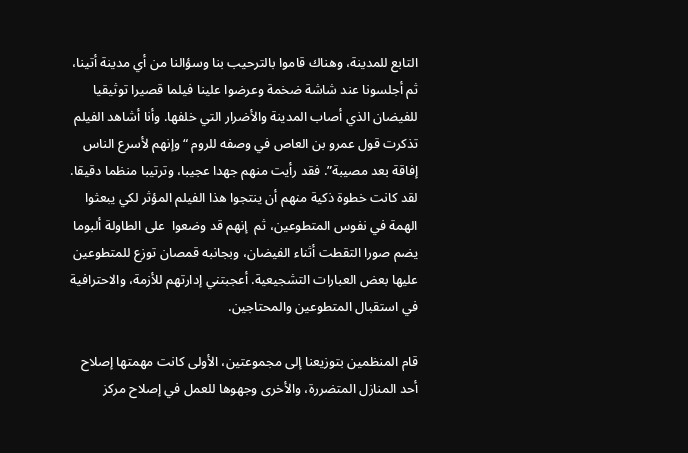التابع للمدينة، وهناك قاموا بالترحيب بنا وسؤالنا من أي مدينة أتينا، ثم أجلسونا عند شاشة ضخمة وعرضوا علينا فيلما قصيرا توثيقيا للفيضان الذي أصاب المدينة والأضرار التي خلفها. وأنا أشاهد الفيلم تذكرت قول عمرو بن العاص في وصفه للروم “وإنهم لأسرع الناس إفاقة بعد مصيبة”. فقد رأيت منهم جهدا عجيبا، وترتيبا منظما دقيقا. لقد كانت خطوة ذكية منهم أن ينتجوا هذا الفيلم المؤثر لكي يبعثوا الهمة في نفوس المتطوعين، ثم  إنهم قد وضعوا  على الطاولة ألبوما يضم صورا التقطت أثناء الفيضان، وبجانبه قمصان توزع للمتطوعين عليها بعض العبارات التشجيعية. أعجبتني إدارتهم للأزمة، والاحترافية في استقبال المتطوعين والمحتاجين.

قام المنظمين بتوزيعنا إلى مجموعتين، الأولى كانت مهمتها إصلاح أحد المنازل المتضررة، والأخرى وجهوها للعمل في إصلاح مركز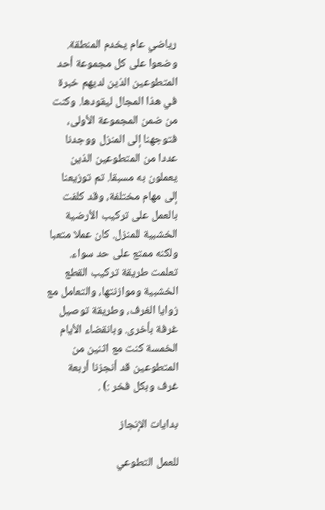رياضي عام يخدم المنطقة. وضعوا على كل مجموعة أحد المتطوعين الذين لديهم خبرة في هذا المجال ليقودها. وكنت من ضمن المجموعة الأولى، فتوجهنا إلى المنزل ووجدنا عددا من المتطوعين الذين يعملون به مسبقا. تم توزيعنا إلى مهام مختلفة، وقد كلفت بالعمل على تركيب الأرضية الخشبية للمنزل. كان عملا متعبا ولكنه ممتع على حد سواء. تعلمت طريقة تركيب القطع الخشبية وموازنتها، والتعامل مع زوايا الغرف، وطريقة توصيل غرفة بأخرى. وبانقضاء الأيام الخمسة كنت مع اثنين من المتطوعين قد أنجزنا أربعة غرف وبكل فخر :) .

بدايات الإنجاز

للعمل التطوعي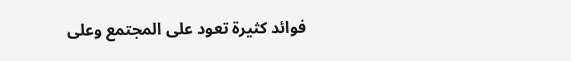فوائد كثيرة تعود على المجتمع وعلى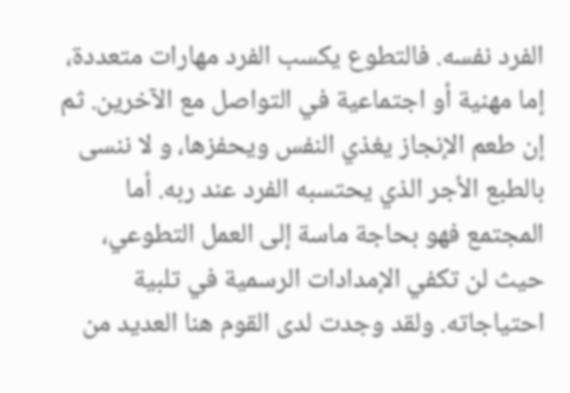الفرد نفسه. فالتطوع يكسب الفرد مهارات متعددة، إما مهنية أو اجتماعية في التواصل مع الآخرين. ثم إن طعم الإنجاز يغذي النفس ويحفزها، و لا ننسى بالطبع الأجر الذي يحتسبه الفرد عند ربه. أما المجتمع فهو بحاجة ماسة إلى العمل التطوعي، حيث لن تكفي الإمدادات الرسمية في تلبية احتياجاته. ولقد وجدت لدى القوم هنا العديد من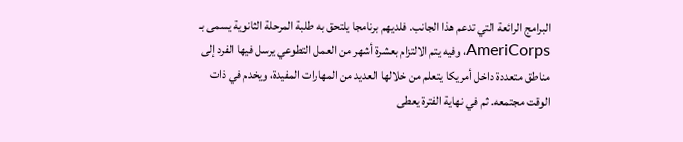البرامج الرائعة التي تدعم هذا الجانب. فلديهم برنامجا يلتحق به طلبة المرحلة الثانوية يسمى بـ AmeriCorps، وفيه يتم الالتزام بعشرة أشهر من العمل التطوعي يرسل فيها الفرد إلى مناطق متعددة داخل أمريكا يتعلم من خلالها العديد من المهارات المفيدة، ويخدم في ذات الوقت مجتمعه. ثم في نهاية الفترة يعطى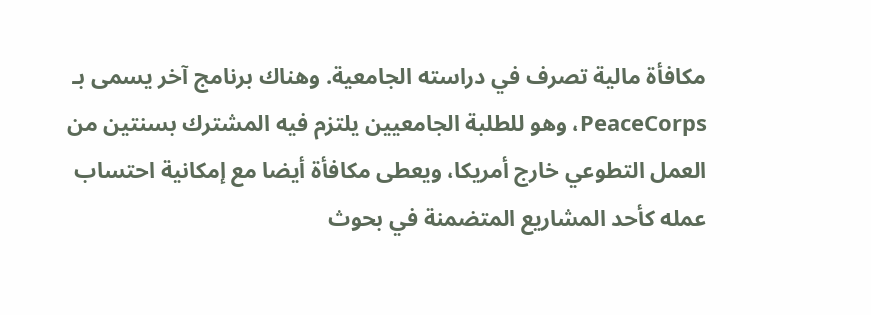مكافأة مالية تصرف في دراسته الجامعية. وهناك برنامج آخر يسمى بـ PeaceCorps، وهو للطلبة الجامعيين يلتزم فيه المشترك بسنتين من العمل التطوعي خارج أمريكا، ويعطى مكافأة أيضا مع إمكانية احتساب عمله كأحد المشاريع المتضمنة في بحوث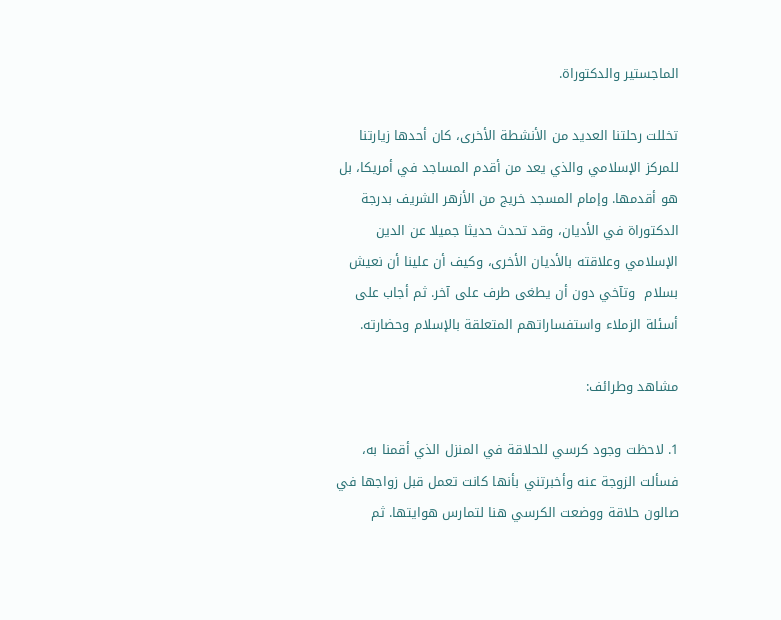الماجستير والدكتوراة.

تخللت رحلتنا العديد من الأنشطة الأخرى، كان أحدها زيارتنا للمركز الإسلامي والذي يعد من أقدم المساجد في أمريكا، بل هو أقدمها. وإمام المسجد خريج من الأزهر الشريف بدرجة الدكتوراة في الأديان، وقد تحدث حديثا جميلا عن الدين الإسلامي وعلاقته بالأديان الأخرى، وكيف أن علينا أن نعيش بسلام  وتآخي دون أن يطغى طرف على آخر. ثم أجاب على أسئلة الزملاء واستفساراتهم المتعلقة بالإسلام وحضارته.

مشاهد وطرائف:

1. لاحظت وجود كرسي للحلاقة في المنزل الذي أقمنا به، فسألت الزوجة عنه وأخبرتني بأنها كانت تعمل قبل زواجها في صالون حلاقة ووضعت الكرسي هنا لتمارس هوايتها. ثم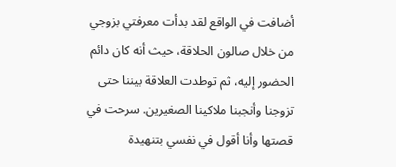أضافت في الواقع لقد بدأت معرفتي بزوجي من خلال صالون الحلاقة، حيث أنه كان دائم الحضور إليه، ثم توطدت العلاقة بيننا حتى تزوجنا وأنجبنا ملاكينا الصغيرين. سرحت في قصتها وأنا أقول في نفسي بتنهيدة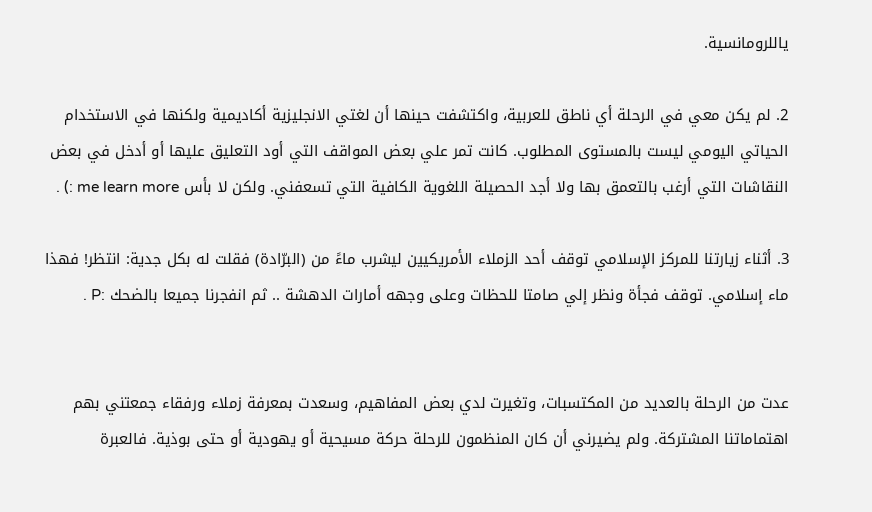ياللرومانسية.

2. لم يكن معي في الرحلة أي ناطق للعربية، واكتشفت حينها أن لغتي الانجليزية أكاديمية ولكنها في الاستخدام الحياتي اليومي ليست بالمستوى المطلوب. كانت تمر علي بعض المواقف التي أود التعليق عليها أو أدخل في بعض النقاشات التي أرغب بالتعمق بها ولا أجد الحصيلة اللغوية الكافية التي تسعفني. ولكن لا بأس me learn more :) .

3. أثناء زيارتنا للمركز الإسلامي توقف أحد الزملاء الأمريكيين ليشرب ماءً من (البرّادة) فقلت له بكل جدية: انتظر! فهذا ماء إسلامي. توقف فجأة ونظر إلي صامتا للحظات وعلى وجهه أمارات الدهشة .. ثم انفجرنا جميعا بالضحك :P .


عدت من الرحلة بالعديد من المكتسبات، وتغيرت لدي بعض المفاهيم، وسعدت بمعرفة زملاء ورفقاء جمعتني بهم اهتماماتنا المشتركة. ولم يضيرني أن كان المنظمون للرحلة حركة مسيحية أو يهودية أو حتى بوذية. فالعبرة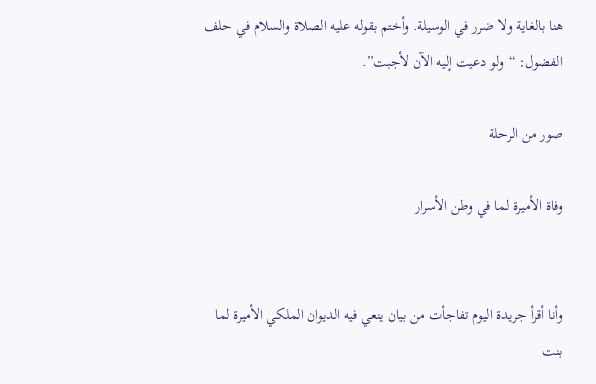هنا بالغاية ولا ضرر في الوسيلة. وأختم بقوله عليه الصلاة والسلام في حلف الفضول: “ولو دعيت إليه الآن لأجبت”.

صور من الرحلة

وفاة الأميرة لما في وطن الأسرار


وأنا أقرأ جريدة اليوم تفاجأت من بيان ينعي فيه الديوان الملكي الأميرة لما بنت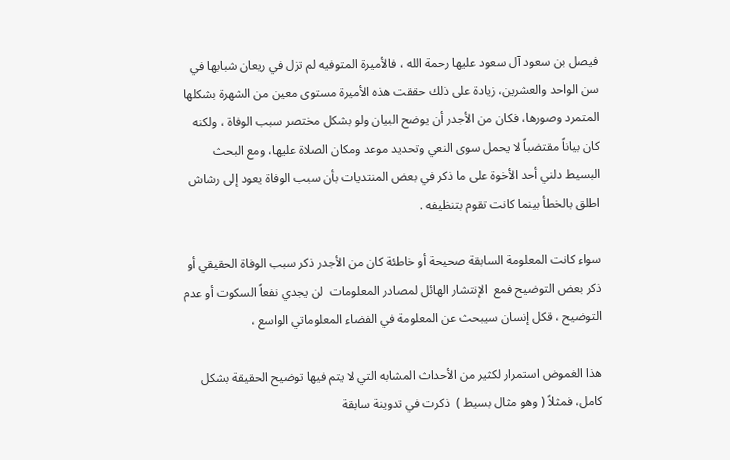فيصل بن سعود آل سعود عليها رحمة الله ، فالأميرة المتوفيه لم تزل في ريعان شبابها في سن الواحد والعشرين، زيادة على ذلك حققت هذه الأميرة مستوى معين من الشهرة بشكلها المتمرد وصورها، فكان من الأجدر أن يوضح البيان ولو بشكل مختصر سبب الوفاة ، ولكنه كان بياناً مقتضباً لا يحمل سوى النعي وتحديد موعد ومكان الصلاة عليها، ومع البحث البسيط دلني أحد الأخوة على ما ذكر في بعض المنتديات بأن سبب الوفاة يعود إلى رشاش اطلق بالخطأ بينما كانت تقوم بتنظيفه .

سواء كانت المعلومة السابقة صحيحة أو خاطئة كان من الأجدر ذكر سبب الوفاة الحقيقي أو ذكر بعض التوضيح فمع  الإنتشار الهائل لمصادر المعلومات  لن يجدي نفعاً السكوت أو عدم التوضيح ، قكل إنسان سيبحث عن المعلومة في الفضاء المعلوماتي الواسع ،

هذا الغموض استمرار لكثير من الأحداث المشابه التي لا يتم فيها توضيح الحقيقة بشكل كامل، فمثلاً ( وهو مثال بسيط )  ذكرت في تدوينة سابقة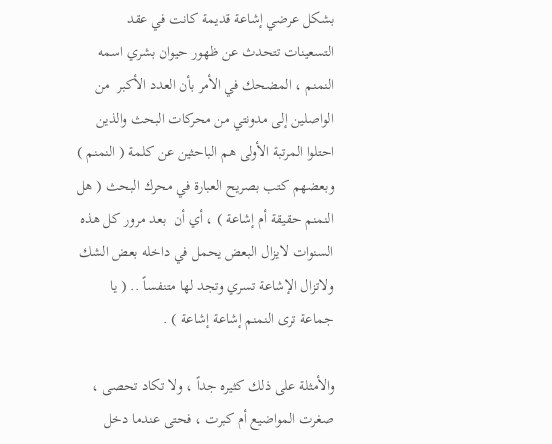بشكل عرضي إشاعة قديمة كانت في عقد التسعينات تتحدث عن ظهور حيوان بشري اسمه النمنم ، المضحك في الأمر بأن العدد الأكبر  من الواصلين إلى مدونتي من محركات البحث والذين احتلوا المرتبة الأولى هم الباحثين عن كلمة ( النمنم ) وبعضهم كتب بصريح العبارة في محرك البحث ( هل النمنم حقيقة أم إشاعة ) ، أي أن  بعد مرور كل هذه السنوات لايزال البعض يحمل في داخله بعض الشك ولاتزال الإشاعة تسري وتجد لها متنفساً .. ( يا جماعة ترى النمنم إشاعة إشاعة ) .

والأمثلة على ذلك كثيره جداً ، ولا تكاد تحصى ، صغرت المواضيع أم كبرت ، فحتى عندما دخل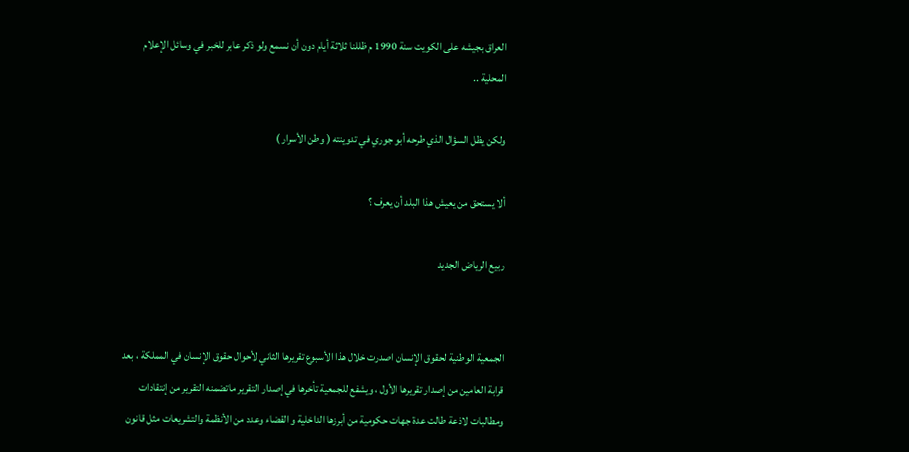العراق بجيشه على الكويت سنة 1990 م ظللنا ثلاثة أيام دون أن نسمع ولو ذكر عابر للخبر في وسائل الإعلام المحلية ..

ولكن يظل السؤال الذي طرحه أبو جوري في تدوينته ( وطن الأسرار )

ألا يستحق من يعيش هذا البلد أن يعرف ؟

ربيع الرياض الجديد


الجمعية الوطنية لحقوق الإنسان اصدرت خلال هذا الأسبوع تقريرها الثاني لأحوال حقوق الإنسان في المملكة ، بعد قرابة العامين من إصدار تقريرها الأول ، ويشفع للجمعية تأخرها في إصدار التقرير ماتضمنه التقرير من إنتقادات ومطالبات لاذعة طالت عدة جهات حكومية من أبرزها الداخلية و القضاء وعدد من الأنظمة والتشريعات مثل قانون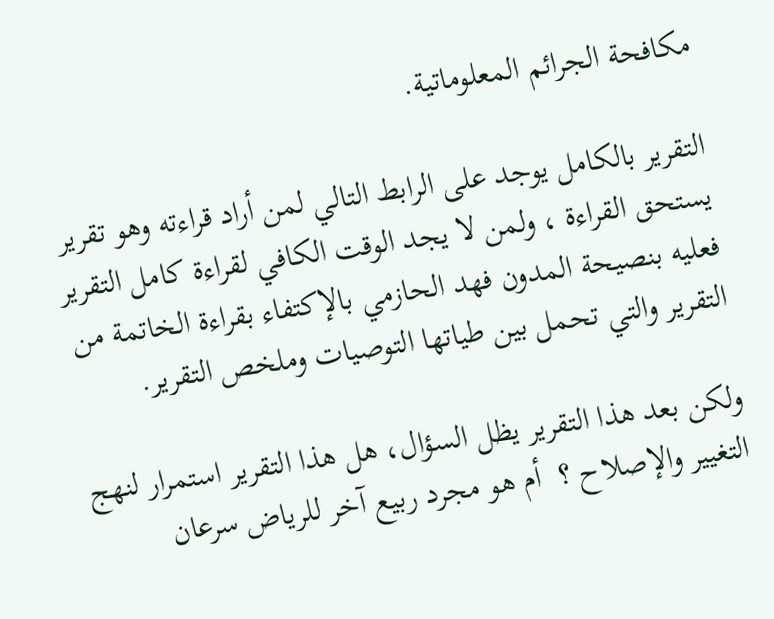مكافحة الجرائم المعلوماتية.

التقرير بالكامل يوجد على الرابط التالي لمن أراد قراءته وهو تقرير يستحق القراءة ، ولمن لا يجد الوقت الكافي لقراءة كامل التقرير فعليه بنصيحة المدون فهد الحازمي بالإكتفاء بقراءة الخاتمة من التقرير والتي تحمل بين طياتها التوصيات وملخص التقرير.

ولكن بعد هذا التقرير يظل السؤال، هل هذا التقرير استمرار لنهج التغيير والإصلاح ؟  أم هو مجرد ربيع آخر للرياض سرعان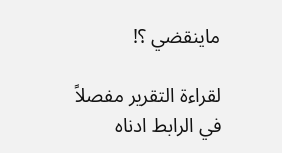ماينقضي ؟!

لقراءة التقرير مفصلاً في الرابط ادناه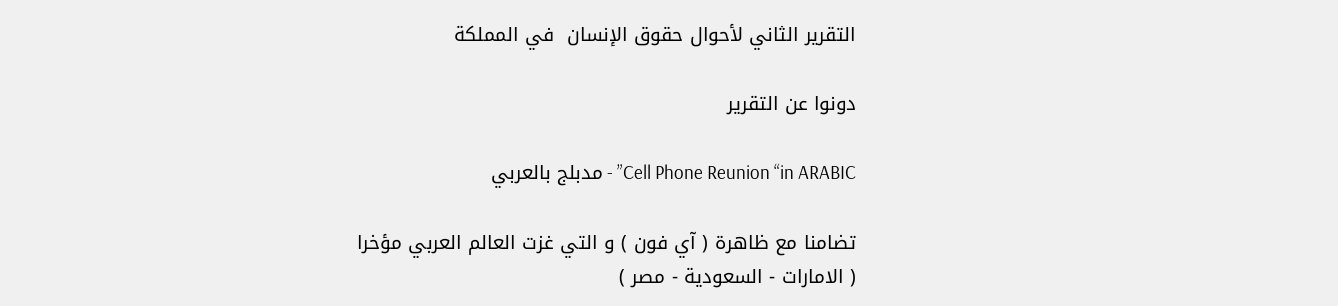التقرير الثاني لأحوال حقوق الإنسان  في المملكة

دونوا عن التقرير

Cell Phone Reunion “in ARABIC” - مدبلج بالعربي

تضامنا مع ظاهرة ( آي فون ) و التي غزت العالم العربي مؤخرا
( الامارات - السعودية - مصر )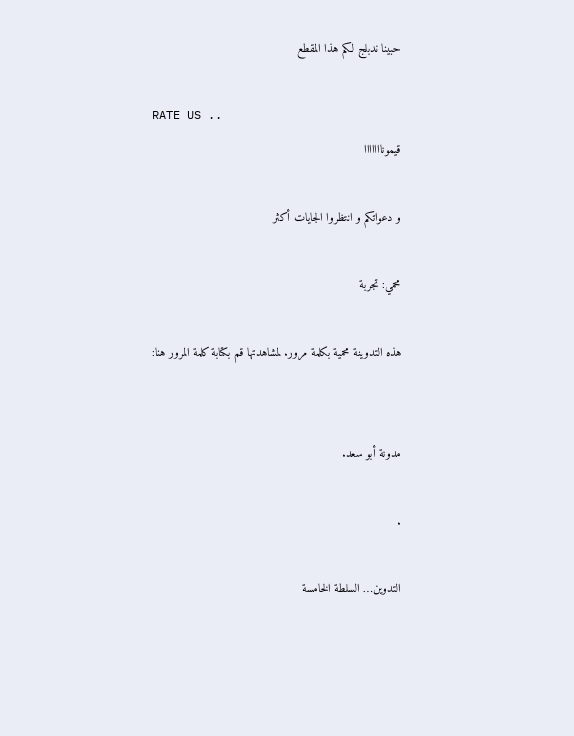حبينا ندبلج لكم هذا المقطع

RATE US ..
قيمونااااااا

و دعواتكم و انتظروا الجايات أكثر

محمي: تجربة

هذه التدوينة محمية بكلمة مرور. لمشاهدتها قم بكتابة كلمة المرور هنا:


مدونة أبو سعد.

.

التدوين… السلطة الخامسة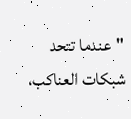"عندما تتحد شبكات العناكب،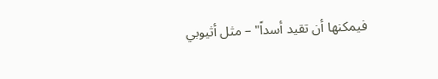فيمكنها أن تقيد أسداً" – مثل أثيوبي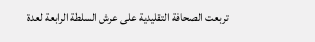تربعت الصحافة التقليدية على عرش السلطة الرابعة لعدة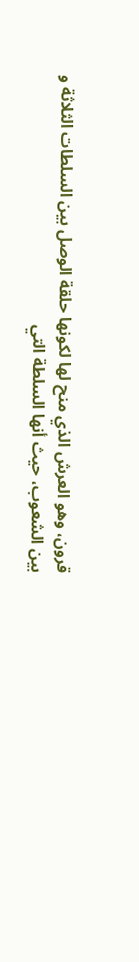قرون، وهو العرش الذي منح لها لكونها حلقة الوصل بين السلطات الثلاثة و بين الشعوب، حيث أنها السلطة التي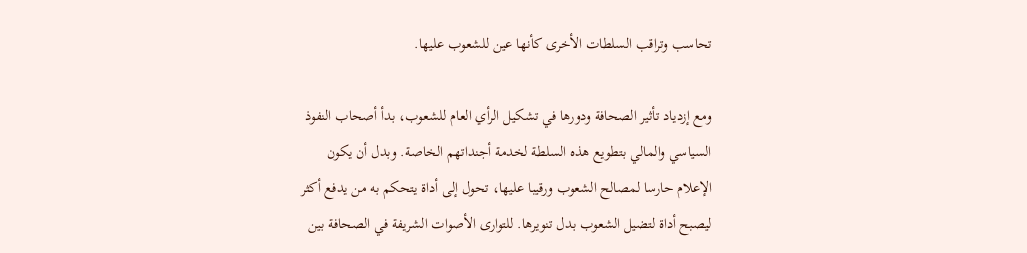تحاسب وتراقب السلطات الأخرى كأنها عين للشعوب عليها.

ومع إزدياد تأثير الصحافة ودورها في تشكيل الرأي العام للشعوب، بدأ أصحاب النفوذ السياسي والمالي بتطويع هذه السلطة لخدمة أجنداتهم الخاصة. وبدل أن يكون الإعلام حارسا لمصالح الشعوب ورقيبا عليها، تحول إلى أداة يتحكم به من يدفع أكثر ليصبح أداة لتضيل الشعوب بدل تنويرها. للتوارى الأصوات الشريفة في الصحافة بين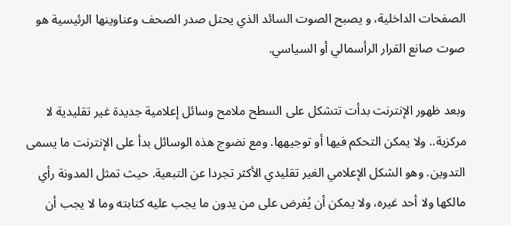الصفحات الداخلية، و يصبح الصوت السائد الذي يحتل صدر الصحف وعناوينها الرئيسية هو صوت صانع القرار الرأسمالي أو السياسي.

وبعد ظهور الإنترنت بدأت تتشكل على السطح ملامح وسائل إعلامية جديدة غير تقليدية لا مركزية.. ولا يمكن التحكم فيها أو توجيهها. ومع نضوج هذه الوسائل بدأ على الإنترنت ما يسمى التدوين. وهو الشكل الإعلامي الغير تقليدي الأكثر تجردا عن التبعية. حيث تمثل المدونة رأي مالكها ولا أحد غيره، ولا يمكن أن يُفرض على من يدون ما يجب عليه كتابته وما لا يجب أن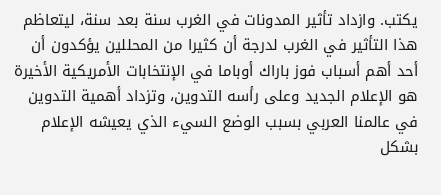يكتب. وازداد تأثير المدونات في الغرب سنة بعد سنة، ليتعاظم هذا التأثير في الغرب لدرجة أن كثيرا من المحللين يؤكدون أن أحد أهم أسباب فوز باراك أوباما في الإنتخابات الأمريكية الأخيرة هو الإعلام الجديد وعلى رأسه التدوين، وتزداد أهمية التدوين في عالمنا العربي بسبب الوضع السيء الذي يعيشه الإعلام بشكل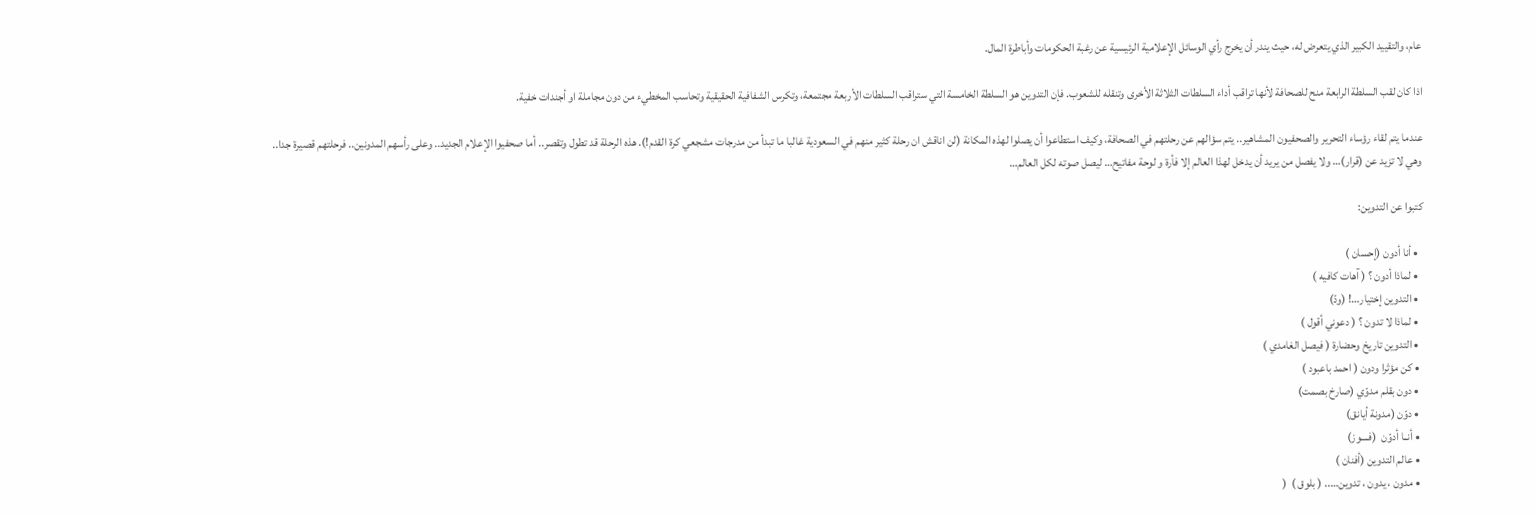عام، والتقييد الكبير الذي يتعرض له، حيث يندر أن يخرج رأي الوسائل الإعلامية الرئيسية عن رغبة الحكومات وأباطرة المال.

اذا كان لقب السلطة الرابعة منح للصحافة لأنها تراقب أداء السلطات الثلاثة الأخرى وتنقله للشعوب. فإن التدوين هو السلطة الخامسة التي ستراقب السلطات الأربعة مجتمعة، وتكرس الشفافية الحقيقية وتحاسب المخطيء من دون مجاملة او أجندات خفية.

عندما يتم لقاء رؤساء التحرير والصحفيون المشاهير.. يتم سؤالهم عن رحلتهم في الصحافة، وكيف استطاعوا أن يصلوا لهذه المكانة (لن اناقش ان رحلة كثير منهم في السعودية غالبا ما تبدأ من مدرجات مشجعي كرة القدم!). هذه الرحلة قد تطول وتقصر.. أما صحفيوا الإعلام الجديد.. وعلى رأسهم المدونين.. فرحلتهم قصيرة جدا.. وهي لا تزيد عن (قرار)… ولا يفصل من يريد أن يدخل لهذا العالم إلا فأرة و لوحة مفاتيح… ليصل صوته لكل العالم…

كتبوا عن التدوين:

  • أنا أدون (إحسان )
  • لماذا أدون ؟ ( آهات كافيه )
  • التدوين إختيار…! (ودّ)
  • لماذا لا تدون ؟ ( دعوني أقول )
  • التدوين تاريخ وحضارة ( فيصل الغامدي )
  • كن مؤثرا ودون ( احمد باعبود )
  • دون بقلم مدوّي (صارخ بصمت)
  • دوّن (مدونة أيانق)
  • أنــا أدوّن  (فــــوز)
  • عالم التدوين (أفنان )
  • مدون ، يدون ، تدوين….. ( بلوق )  (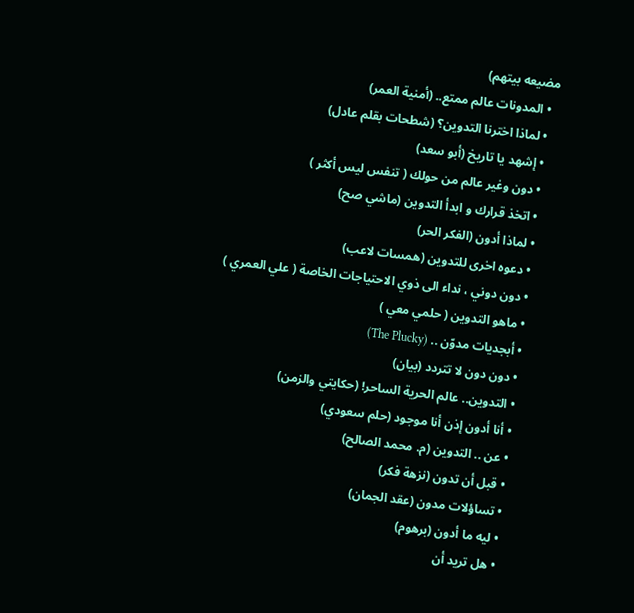مضيعه بيتهم)
  • المدونات عالم ممتع.. (أمنية العمر)
  • لماذا اخترنا التدوين؟ (شطحات بقلم عادل)
  • إشهد يا تاريخ (أبو سعد)
  • دون وغير عالم من حولك ( تنفس ليس أكثر )
  • اتخذ قرارك و ابدأ التدوين (ماشي صح)
  • لماذا أدون (الفكر الحر)
  • دعوه اخرى للتدوين (همسات لاعب)
  • دون دوني ، نداء الى ذوي الاحتياجات الخاصة ( علي العمري )
  • ماهو التدوين ( حلمي معي )
  • أبجديات مدوّن .. (The Plucky)
  • دون دون لا تتردد (بيان)
  • التدوين.. عالم الحرية الساحر! (حكايتي والزمن)
  • أنا أدون إذن أنا موجود (حلم سعودي)
  • عن .. التدوين (م. محمد الصالح)
  • قبل أن تدون (نزهة فكر)
  • تساؤلات مدون (عقد الجمان)
  • ليه ما أدون (برهوم)
  • هل تريد أن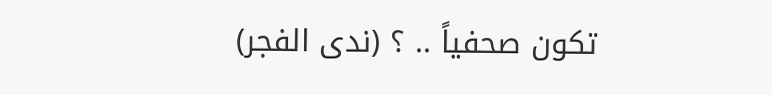تكون صحفياً .. ؟ (ندى الفجر)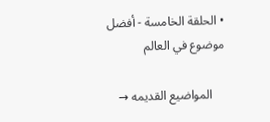• الحلقة الخامسة - أفضل موضوع في العالم

    المواضيع القديمه →